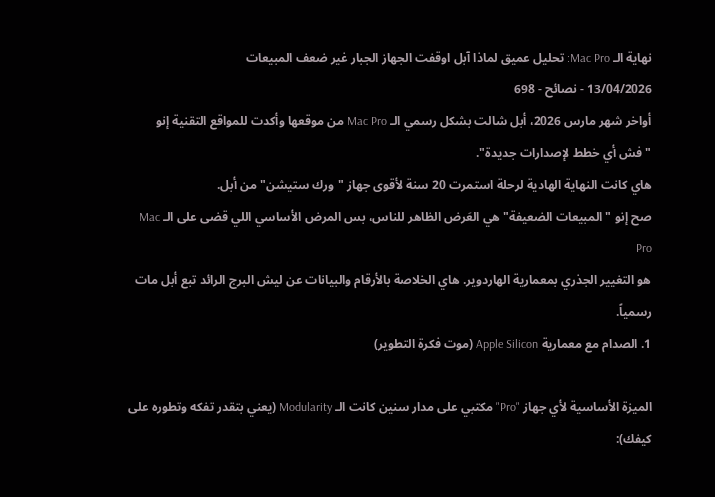نهاية الـ Mac Pro: تحليل عميق لماذا آبل اوقفت الجهاز الجبار غير ضعف المبيعات
13/04/2026 - نصائح - 698
أواخر شهر مارس 2026، أبل شالت بشكل رسمي الـ Mac Pro من موقعها وأكدت للمواقع التقنية إنو "فش أي خطط لإصدارات جديدة".
هاي كانت النهاية الهادية لرحلة استمرت 20 سنة لأقوى جهاز "ورك ستيشن" من أبل.
صح إنو "المبيعات الضعيفة" هي العَرض الظاهر للناس، بس المرض الأساسي اللي قضى على الـ Mac Pro
هو التغيير الجذري بمعمارية الهاردوير. هاي الخلاصة بالأرقام والبيانات عن ليش البرج الرائد تبع أبل مات رسمياً.
1. الصدام مع معمارية Apple Silicon (موت فكرة التطوير)

الميزة الأساسية لأي جهاز "Pro" مكتبي على مدار سنين كانت الـ Modularity (يعني بتقدر تفكه وتطوره على كيفك):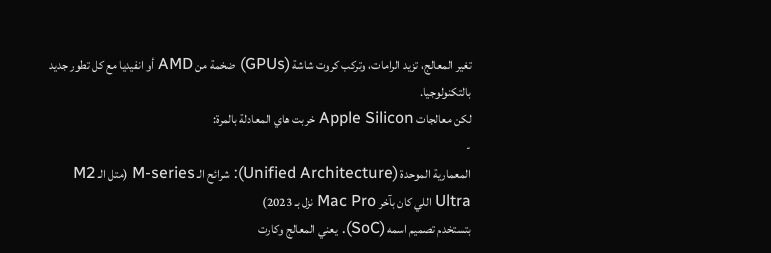تغير المعالج، تزيد الرامات، وتركب كروت شاشة (GPUs) ضخمة من AMD أو انفيديا مع كل تطور جديد بالتكنولوجيا.
لكن معالجات Apple Silicon خربت هاي المعادلة بالمرة:
-
المعمارية الموحدة (Unified Architecture): شرائح الـ M-series (متل الـ M2 Ultra اللي كان بآخر Mac Pro نزل بـ 2023)
بتستخدم تصميم اسمه (SoC). يعني المعالج وكارت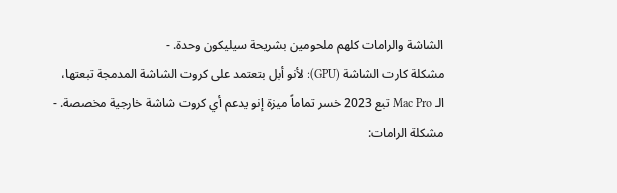الشاشة والرامات كلهم ملحومين بشريحة سيليكون وحدة. -
مشكلة كارت الشاشة (GPU): لأنو أبل بتعتمد على كروت الشاشة المدمجة تبعتها،
الـ Mac Pro تبع 2023 خسر تماماً ميزة إنو يدعم أي كروت شاشة خارجية مخصصة. -
مشكلة الرامات: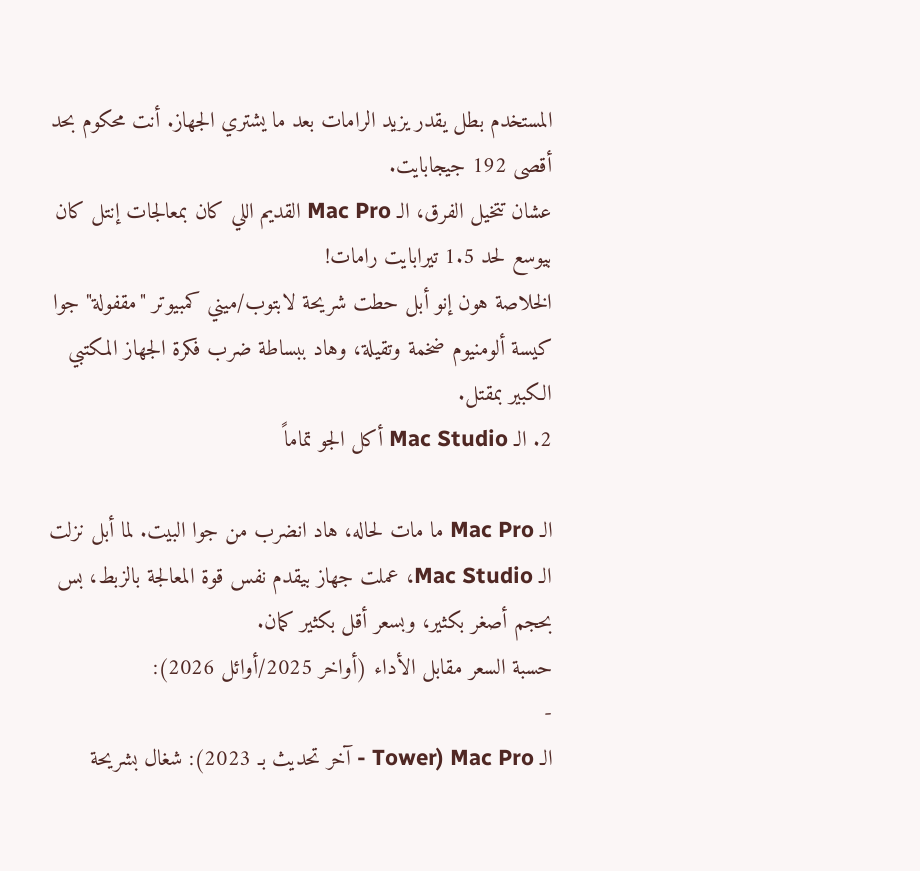المستخدم بطل يقدر يزيد الرامات بعد ما يشتري الجهاز. أنت محكوم بحد أقصى 192 جيجابايت.
عشان تتخيل الفرق، الـ Mac Pro القديم اللي كان بمعالجات إنتل كان بيوسع لحد 1.5 تيرابايت رامات!
الخلاصة هون إنو أبل حطت شريحة لابتوب/ميني كمبيوتر "مقفولة" جوا كيسة ألومنيوم ضخمة وتقيلة، وهاد ببساطة ضرب فكرة الجهاز المكتبي الكبير بمقتل.
2. الـ Mac Studio أكل الجو تماماً

الـ Mac Pro ما مات لحاله، هاد انضرب من جوا البيت. لما أبل نزلت الـ Mac Studio، عملت جهاز بيقدم نفس قوة المعالجة بالزبط، بس بحجم أصغر بكثير، وبسعر أقل بكثير كمان.
حسبة السعر مقابل الأداء (أواخر 2025/أوائل 2026):
-
الـ Mac Pro (Tower - آخر تحديث بـ 2023): شغال بشريحة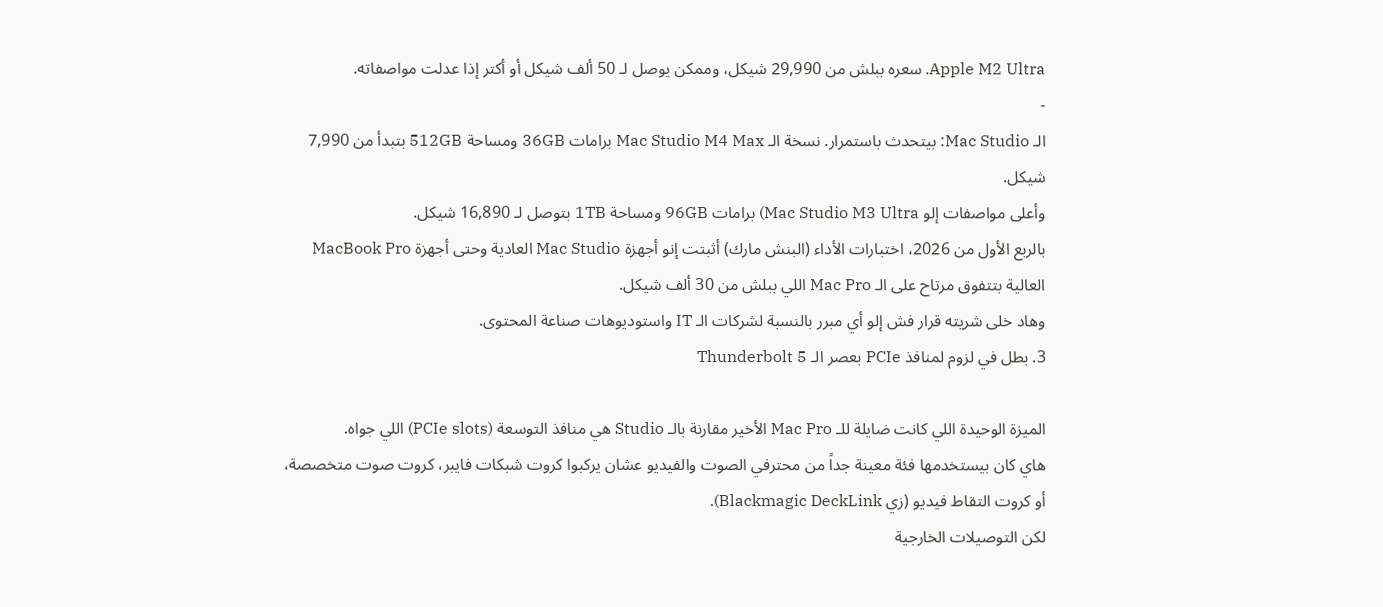Apple M2 Ultra. سعره ببلش من 29,990 شيكل، وممكن يوصل لـ 50 ألف شيكل أو أكتر إذا عدلت مواصفاته.
-
الـ Mac Studio: بيتحدث باستمرار. نسخة الـ Mac Studio M4 Max برامات 36GB ومساحة 512GB بتبدأ من 7,990 شيكل.
وأعلى مواصفات إلو Mac Studio M3 Ultra) برامات 96GB ومساحة 1TB بتوصل لـ 16,890 شيكل.
بالربع الأول من 2026، اختبارات الأداء (البنش مارك) أثبتت إنو أجهزة Mac Studio العادية وحتى أجهزة MacBook Pro العالية بتتفوق مرتاح على الـ Mac Pro اللي ببلش من 30 ألف شيكل.
وهاد خلى شريته قرار فش إلو أي مبرر بالنسبة لشركات الـ IT واستوديوهات صناعة المحتوى.
3. بطل في لزوم لمنافذ PCIe بعصر الـ Thunderbolt 5

الميزة الوحيدة اللي كانت ضايلة للـ Mac Pro الأخير مقارنة بالـ Studio هي منافذ التوسعة (PCIe slots) اللي جواه.
هاي كان بيستخدمها فئة معينة جداً من محترفي الصوت والفيديو عشان يركبوا كروت شبكات فايبر، كروت صوت متخصصة، أو كروت التقاط فيديو (زي Blackmagic DeckLink).
لكن التوصيلات الخارجية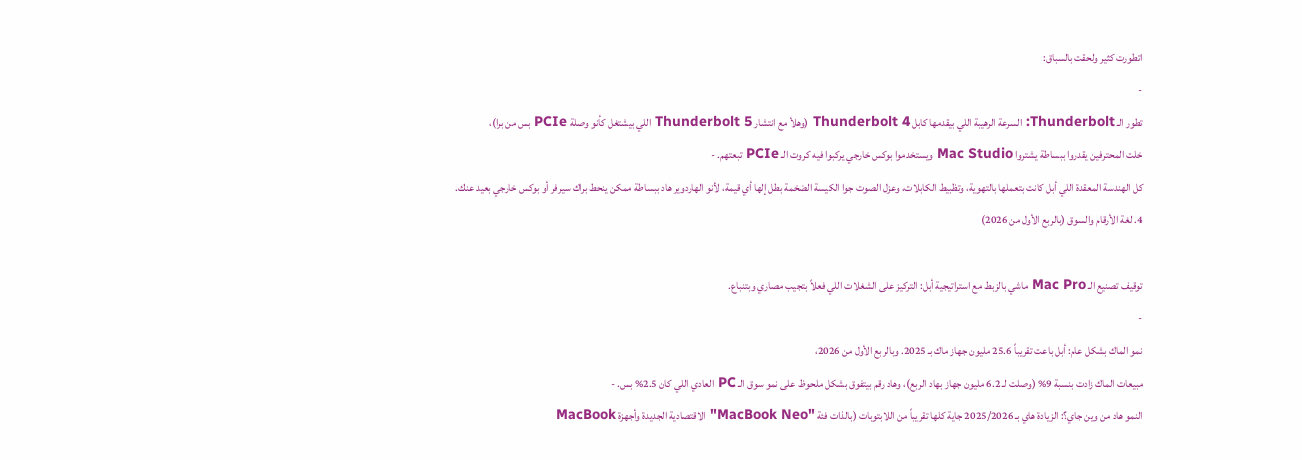اتطورت كثير ولحقت بالسباق:
-
تطور الـ Thunderbolt: السرعة الرهيبة اللي بيقدمها كابل Thunderbolt 4 (وهلأ مع انتشار Thunderbolt 5 اللي بيشتغل كأنو وصلة PCIe بس من برا)،
خلت المحترفين يقدروا ببساطة يشتروا Mac Studio ويستخدموا بوكس خارجي يركبوا فيه كروت الـ PCIe تبعتهم. -
كل الهندسة المعقدة اللي أبل كانت بتعملها بالتهوية، وتظبيط الكابلات، وعزل الصوت جوا الكيسة الضخمة بطل إلها أي قيمة، لأنو الهاردوير هاد ببساطة ممكن ينحط براك سيرفر أو بوكس خارجي بعيد عنك.
4. لغة الأرقام والسوق (بالربع الأول من 2026)

توقيف تصنيع الـ Mac Pro ماشي بالزبط مع استراتيجية أبل: التركيز على الشغلات اللي فعلاً بتجيب مصاري وبتنباع.
-
نمو الماك بشكل عام: أبل باعت تقريباً 25.6 مليون جهاز ماك بـ 2025. وبالربع الأول من 2026،
مبيعات الماك زادت بنسبة 9% (وصلت لـ 6.2 مليون جهاز بهاد الربع)، وهاد رقم بيتفوق بشكل ملحوظ على نمو سوق الـ PC العادي اللي كان 2.5% بس. -
النمو هاد من وين جاي؟: الزيادة هاي بـ 2025/2026 جاية كلها تقريباً من اللابتوبات (بالذات فئة "MacBook Neo" الاقتصادية الجديدة وأجهزة MacBook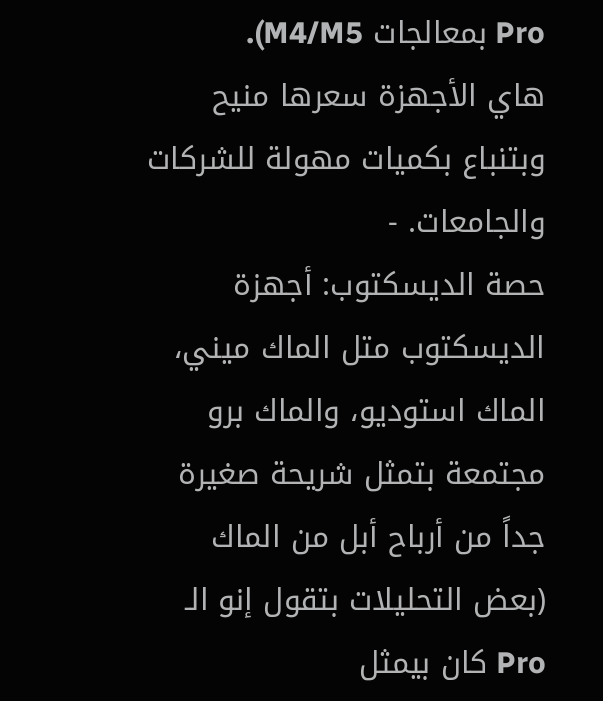Pro بمعالجات M4/M5).
هاي الأجهزة سعرها منيح وبتنباع بكميات مهولة للشركات والجامعات. -
حصة الديسكتوب: أجهزة الديسكتوب متل الماك ميني، الماك استوديو، والماك برو مجتمعة بتمثل شريحة صغيرة جداً من أرباح أبل من الماك
(بعض التحليلات بتقول إنو الـ Pro كان بيمثل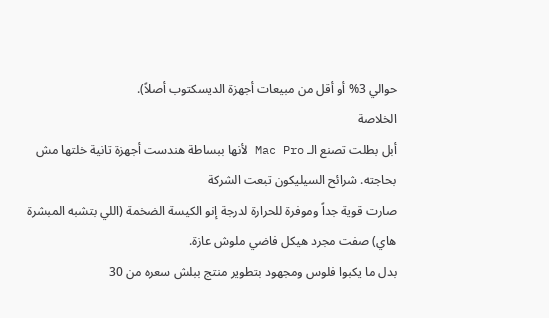حوالي 3% أو أقل من مبيعات أجهزة الديسكتوب أصلاً).
الخلاصة
أبل بطلت تصنع الـ Mac Pro لأنها ببساطة هندست أجهزة تانية خلتها مش بحاجته. شرائح السيليكون تبعت الشركة
صارت قوية جداً وموفرة للحرارة لدرجة إنو الكيسة الضخمة (اللي بتشبه المبشرة هاي) صفت مجرد هيكل فاضي ملوش عازة.
بدل ما يكبوا فلوس ومجهود بتطوير منتج ببلش سعره من 30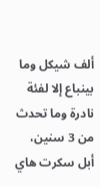ألف شيكل وما بينباع إلا لفئة نادرة وما تحدث من 3 سنين،
أبل سكرت هاي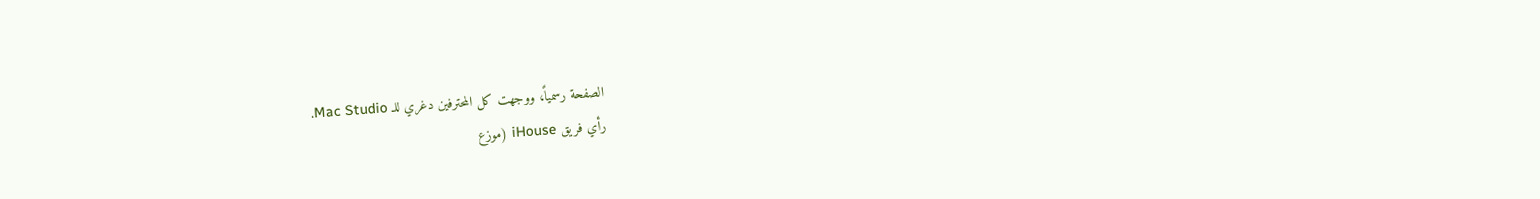الصفحة رسمياً، ووجهت كل المحترفين دغري للـ Mac Studio.
رأي فريق iHouse (موزع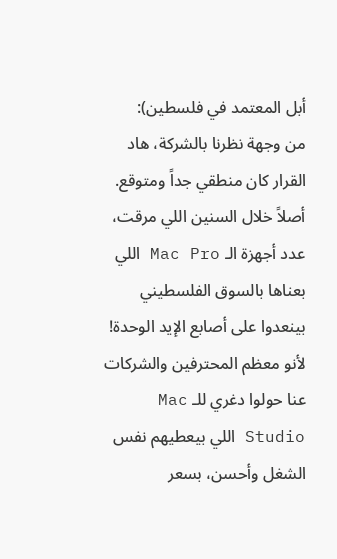أبل المعتمد في فلسطين):
من وجهة نظرنا بالشركة، هاد القرار كان منطقي جداً ومتوقع. أصلاً خلال السنين اللي مرقت، عدد أجهزة الـ Mac Pro اللي بعناها بالسوق الفلسطيني بينعدوا على أصابع الإيد الوحدة!
لأنو معظم المحترفين والشركات عنا حولوا دغري للـ Mac Studio اللي بيعطيهم نفس الشغل وأحسن، بسعر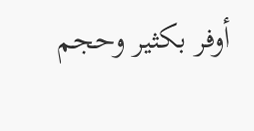أوفر بكثير وحجم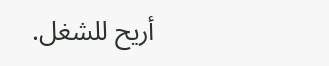أريح للشغل.